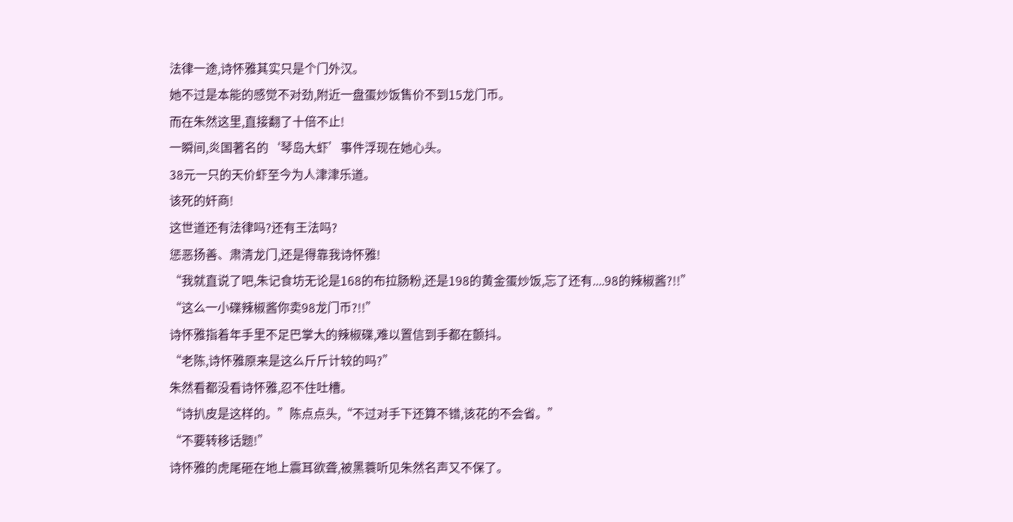法律一途,诗怀雅其实只是个门外汉。
她不过是本能的感觉不对劲,附近一盘蛋炒饭售价不到15龙门币。
而在朱然这里,直接翻了十倍不止!
一瞬间,炎国著名的‘琴岛大虾’事件浮现在她心头。
38元一只的天价虾至今为人津津乐道。
该死的奸商!
这世道还有法律吗?还有王法吗?
惩恶扬善、肃清龙门,还是得靠我诗怀雅!
“我就直说了吧,朱记食坊无论是168的布拉肠粉,还是198的黄金蛋炒饭,忘了还有....98的辣椒酱?!!”
“这么一小碟辣椒酱你卖98龙门币?!!”
诗怀雅指着年手里不足巴掌大的辣椒碟,难以置信到手都在颤抖。
“老陈,诗怀雅原来是这么斤斤计较的吗?”
朱然看都没看诗怀雅,忍不住吐槽。
“诗扒皮是这样的。”陈点点头,“不过对手下还算不错,该花的不会省。”
“不要转移话题!”
诗怀雅的虎尾砸在地上震耳欲聋,被黑蓑听见朱然名声又不保了。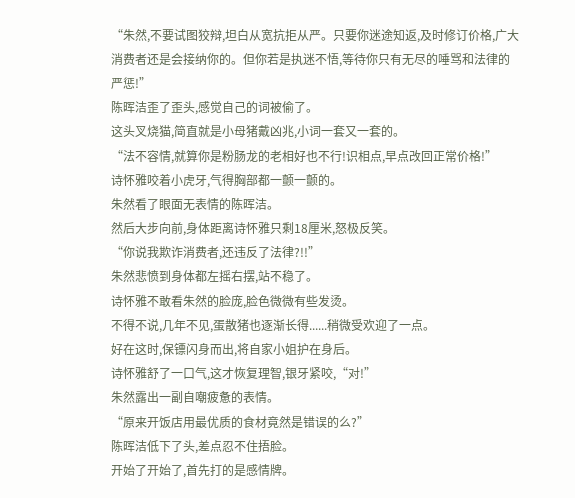“朱然,不要试图狡辩,坦白从宽抗拒从严。只要你迷途知返,及时修订价格,广大消费者还是会接纳你的。但你若是执迷不悟,等待你只有无尽的唾骂和法律的严惩!”
陈晖洁歪了歪头,感觉自己的词被偷了。
这头叉烧猫,简直就是小母猪戴凶兆,小词一套又一套的。
“法不容情,就算你是粉肠龙的老相好也不行!识相点,早点改回正常价格!”
诗怀雅咬着小虎牙,气得胸部都一颤一颤的。
朱然看了眼面无表情的陈晖洁。
然后大步向前,身体距离诗怀雅只剩18厘米,怒极反笑。
“你说我欺诈消费者,还违反了法律?!!”
朱然悲愤到身体都左摇右摆,站不稳了。
诗怀雅不敢看朱然的脸庞,脸色微微有些发烫。
不得不说,几年不见,蛋散猪也逐渐长得......稍微受欢迎了一点。
好在这时,保镖闪身而出,将自家小姐护在身后。
诗怀雅舒了一口气,这才恢复理智,银牙紧咬,“对!”
朱然露出一副自嘲疲惫的表情。
“原来开饭店用最优质的食材竟然是错误的么?”
陈晖洁低下了头,差点忍不住捂脸。
开始了开始了,首先打的是感情牌。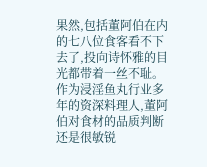果然,包括董阿伯在内的七八位食客看不下去了,投向诗怀雅的目光都带着一丝不耻。
作为浸淫鱼丸行业多年的资深料理人,董阿伯对食材的品质判断还是很敏锐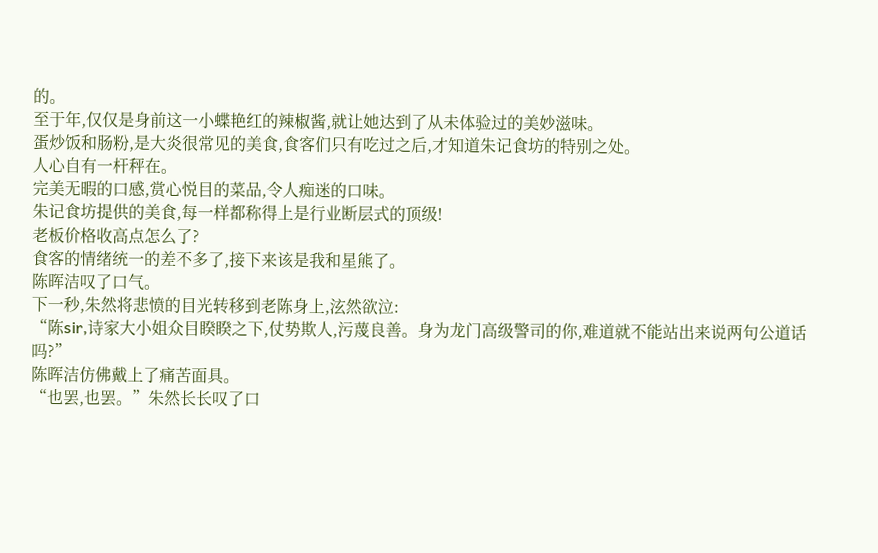的。
至于年,仅仅是身前这一小蝶艳红的辣椒酱,就让她达到了从未体验过的美妙滋味。
蛋炒饭和肠粉,是大炎很常见的美食,食客们只有吃过之后,才知道朱记食坊的特别之处。
人心自有一杆秤在。
完美无暇的口感,赏心悦目的菜品,令人痴迷的口味。
朱记食坊提供的美食,每一样都称得上是行业断层式的顶级!
老板价格收高点怎么了?
食客的情绪统一的差不多了,接下来该是我和星熊了。
陈晖洁叹了口气。
下一秒,朱然将悲愤的目光转移到老陈身上,泫然欲泣:
“陈sir,诗家大小姐众目睽睽之下,仗势欺人,污蔑良善。身为龙门高级警司的你,难道就不能站出来说两句公道话吗?”
陈晖洁仿佛戴上了痛苦面具。
“也罢,也罢。”朱然长长叹了口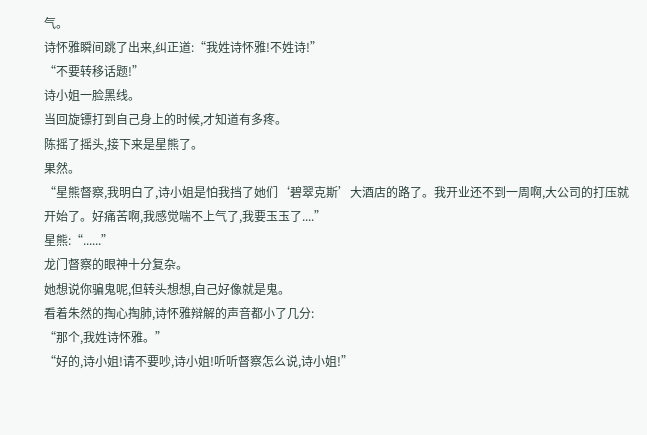气。
诗怀雅瞬间跳了出来,纠正道:“我姓诗怀雅!不姓诗!”
“不要转移话题!”
诗小姐一脸黑线。
当回旋镖打到自己身上的时候,才知道有多疼。
陈摇了摇头,接下来是星熊了。
果然。
“星熊督察,我明白了,诗小姐是怕我挡了她们‘碧翠克斯’大酒店的路了。我开业还不到一周啊,大公司的打压就开始了。好痛苦啊,我感觉喘不上气了,我要玉玉了....”
星熊:“......”
龙门督察的眼神十分复杂。
她想说你骗鬼呢,但转头想想,自己好像就是鬼。
看着朱然的掏心掏肺,诗怀雅辩解的声音都小了几分:
“那个,我姓诗怀雅。”
“好的,诗小姐!请不要吵,诗小姐!听听督察怎么说,诗小姐!”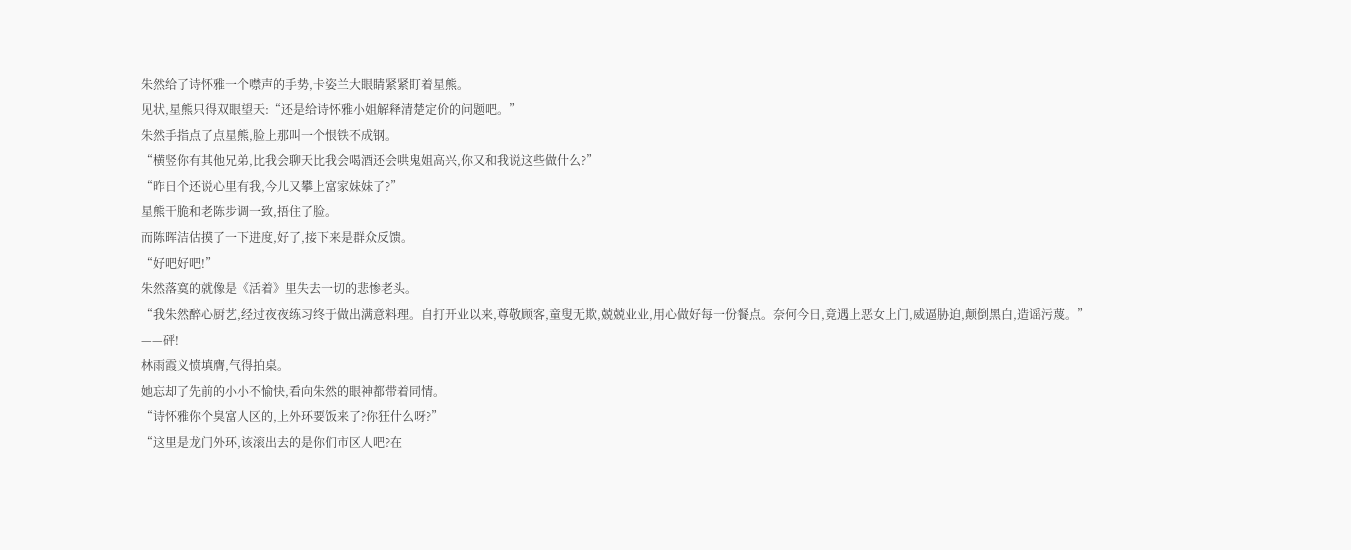朱然给了诗怀雅一个噤声的手势,卡姿兰大眼睛紧紧盯着星熊。
见状,星熊只得双眼望天:“还是给诗怀雅小姐解释清楚定价的问题吧。”
朱然手指点了点星熊,脸上那叫一个恨铁不成钢。
“横竖你有其他兄弟,比我会聊天比我会喝酒还会哄鬼姐高兴,你又和我说这些做什么?”
“昨日个还说心里有我,今儿又攀上富家妹妹了?”
星熊干脆和老陈步调一致,捂住了脸。
而陈晖洁估摸了一下进度,好了,接下来是群众反馈。
“好吧好吧!”
朱然落寞的就像是《活着》里失去一切的悲惨老头。
“我朱然醉心厨艺,经过夜夜练习终于做出满意料理。自打开业以来,尊敬顾客,童叟无欺,兢兢业业,用心做好每一份餐点。奈何今日,竟遇上恶女上门,威逼胁迫,颠倒黑白,造谣污蔑。”
——砰!
林雨霞义愤填膺,气得拍桌。
她忘却了先前的小小不愉快,看向朱然的眼神都带着同情。
“诗怀雅你个臭富人区的,上外环要饭来了?你狂什么呀?”
“这里是龙门外环,该滚出去的是你们市区人吧?在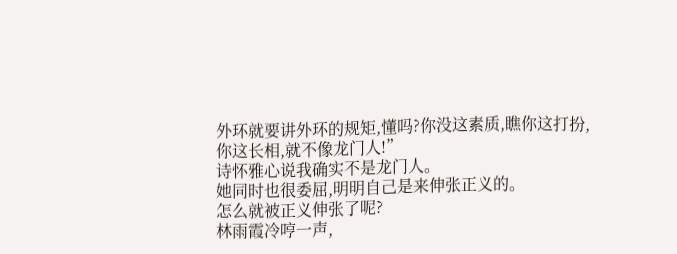外环就要讲外环的规矩,懂吗?你没这素质,瞧你这打扮,你这长相,就不像龙门人!”
诗怀雅心说我确实不是龙门人。
她同时也很委屈,明明自己是来伸张正义的。
怎么就被正义伸张了呢?
林雨霞冷哼一声,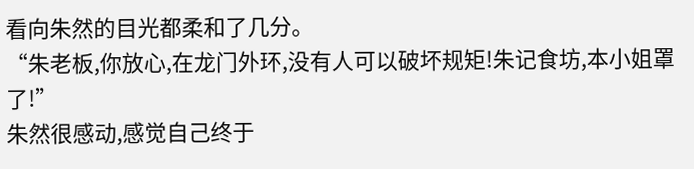看向朱然的目光都柔和了几分。
“朱老板,你放心,在龙门外环,没有人可以破坏规矩!朱记食坊,本小姐罩了!”
朱然很感动,感觉自己终于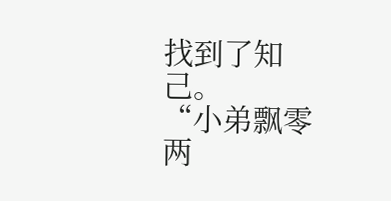找到了知己。
“小弟飘零两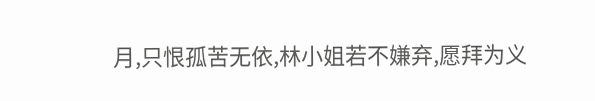月,只恨孤苦无依,林小姐若不嫌弃,愿拜为义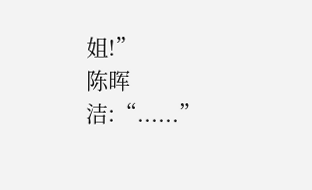姐!”
陈晖洁:“......”